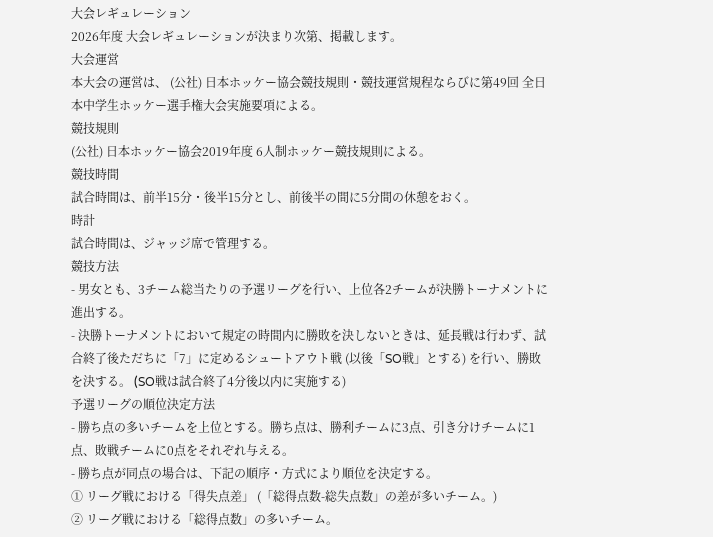大会レギュレーション
2026年度 大会レギュレーションが決まり次第、掲載します。
大会運営
本大会の運営は、 (公社) 日本ホッケー協会競技規則・競技運営規程ならびに第49回 全日本中学生ホッケー選手権大会実施要項による。
競技規則
(公社) 日本ホッケー協会2019年度 6人制ホッケー競技規則による。
競技時間
試合時間は、前半15分・後半15分とし、前後半の間に5分間の休憩をおく。
時計
試合時間は、ジャッジ席で管理する。
競技方法
- 男女とも、3チーム総当たりの予選リーグを行い、上位各2チームが決勝トーナメントに進出する。
- 決勝トーナメントにおいて規定の時間内に勝敗を決しないときは、延長戦は行わず、試合終了後ただちに「7」に定めるシュートアウト戦 (以後「SO戦」とする) を行い、勝敗を決する。 (SO戦は試合終了4分後以内に実施する)
予選リーグの順位決定方法
- 勝ち点の多いチームを上位とする。勝ち点は、勝利チームに3点、引き分けチームに1点、敗戦チームに0点をそれぞれ与える。
- 勝ち点が同点の場合は、下記の順序・方式により順位を決定する。
① リーグ戦における「得失点差」 (「総得点数-総失点数」の差が多いチーム。)
② リーグ戦における「総得点数」の多いチーム。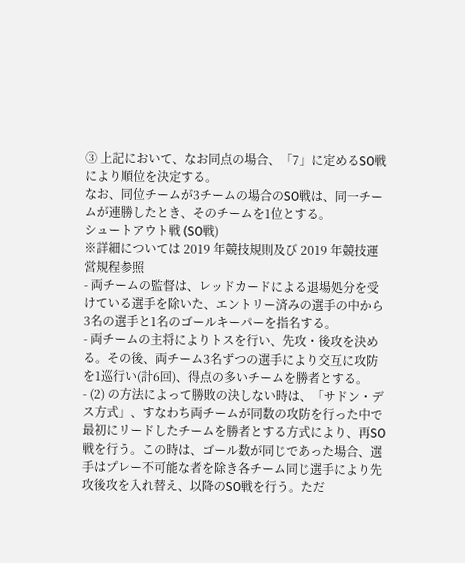③ 上記において、なお同点の場合、「7」に定めるSO戦により順位を決定する。
なお、同位チームが3チームの場合のSO戦は、同一チームが連勝したとき、そのチームを1位とする。
シュートアウト戦 (SO戦)
※詳細については 2019 年競技規則及び 2019 年競技運営規程参照
- 両チームの監督は、レッドカードによる退場処分を受けている選手を除いた、エントリー済みの選手の中から3名の選手と1名のゴールキーパーを指名する。
- 両チームの主将によりトスを行い、先攻・後攻を決める。その後、両チーム3名ずつの選手により交互に攻防を1巡行い(計6回)、得点の多いチームを勝者とする。
- (2) の方法によって勝敗の決しない時は、「サドン・デス方式」、すなわち両チームが同数の攻防を行った中で最初にリードしたチームを勝者とする方式により、再SO戦を行う。この時は、ゴール数が同じであった場合、選手はプレー不可能な者を除き各チーム同じ選手により先攻後攻を入れ替え、以降のSO戦を行う。ただ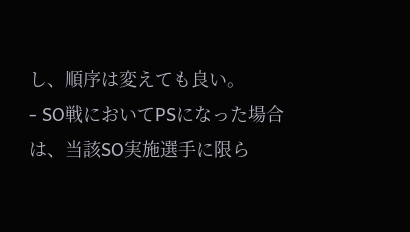し、順序は変えても良い。
- SO戦においてPSになった場合は、当該SO実施選手に限ら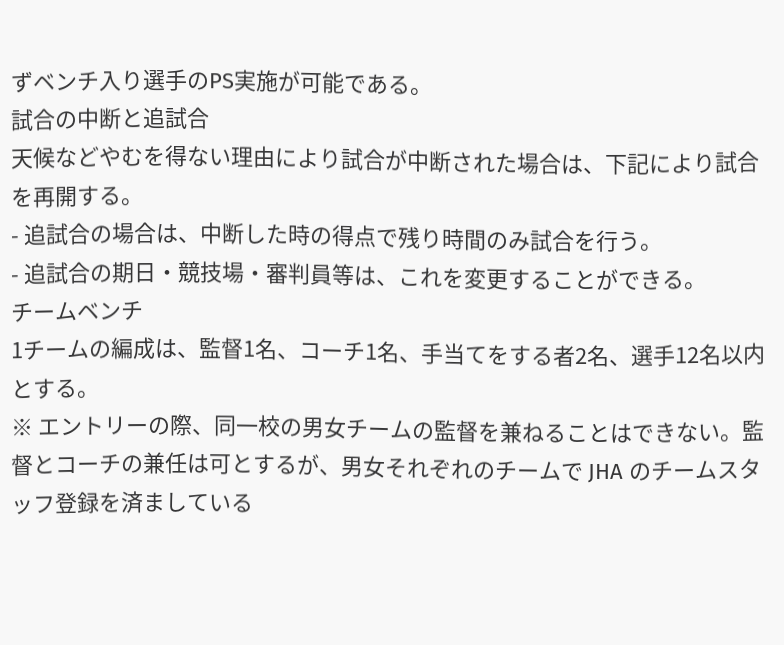ずベンチ入り選手のPS実施が可能である。
試合の中断と追試合
天候などやむを得ない理由により試合が中断された場合は、下記により試合を再開する。
- 追試合の場合は、中断した時の得点で残り時間のみ試合を行う。
- 追試合の期日・競技場・審判員等は、これを変更することができる。
チームベンチ
1チームの編成は、監督1名、コーチ1名、手当てをする者2名、選手12名以内とする。
※ エントリーの際、同一校の男女チームの監督を兼ねることはできない。監督とコーチの兼任は可とするが、男女それぞれのチームで JHA のチームスタッフ登録を済ましている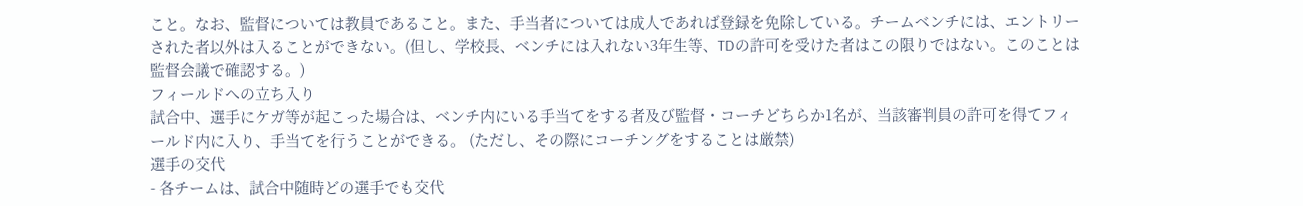こと。なお、監督については教員であること。また、手当者については成人であれば登録を免除している。チームベンチには、エントリーされた者以外は入ることができない。(但し、学校長、ベンチには入れない3年生等、TDの許可を受けた者はこの限りではない。このことは監督会議で確認する。)
フィールドへの立ち入り
試合中、選手にケガ等が起こった場合は、ベンチ内にいる手当てをする者及び監督・コーチどちらか1名が、当該審判員の許可を得てフィールド内に入り、手当てを行うことができる。 (ただし、その際にコーチングをすることは厳禁)
選手の交代
- 各チームは、試合中随時どの選手でも交代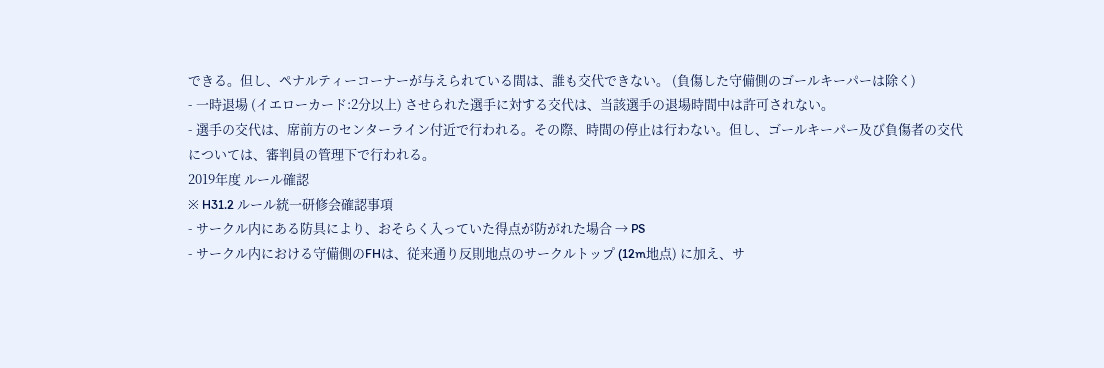できる。但し、ペナルティーコーナーが与えられている間は、誰も交代できない。 (負傷した守備側のゴールキーパーは除く)
- 一時退場 (イエローカード:2分以上) させられた選手に対する交代は、当該選手の退場時間中は許可されない。
- 選手の交代は、席前方のセンターライン付近で行われる。その際、時間の停止は行わない。但し、ゴールキーパー及び負傷者の交代については、審判員の管理下で行われる。
2019年度 ルール確認
※ H31.2 ルール統一研修会確認事項
- サークル内にある防具により、おそらく入っていた得点が防がれた場合 → PS
- サークル内における守備側のFHは、従来通り反則地点のサークルトップ (12m地点) に加え、サ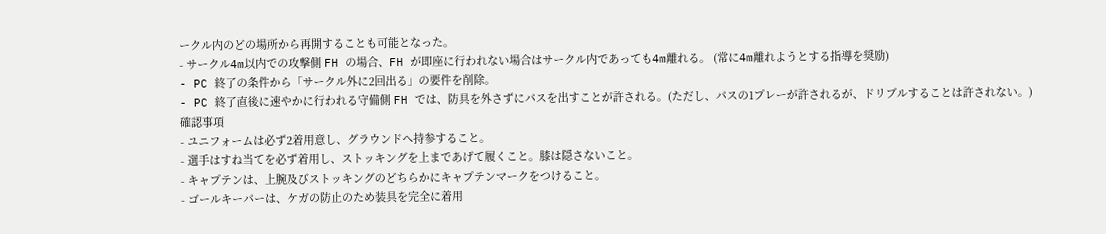ークル内のどの場所から再開することも可能となった。
- サークル4m以内での攻撃側 FH の場合、FH が即座に行われない場合はサークル内であっても4m離れる。 (常に4m離れようとする指導を奨励)
- PC 終了の条件から「サークル外に2回出る」の要件を削除。
- PC 終了直後に速やかに行われる守備側 FH では、防具を外さずにパスを出すことが許される。(ただし、パスの1プレーが許されるが、ドリブルすることは許されない。)
確認事項
- ユニフォームは必ず2着用意し、グラウンドへ持参すること。
- 選手はすね当てを必ず着用し、ストッキングを上まであげて履くこと。膝は隠さないこと。
- キャプテンは、上腕及びストッキングのどちらかにキャプテンマークをつけること。
- ゴールキーパーは、ケガの防止のため装具を完全に着用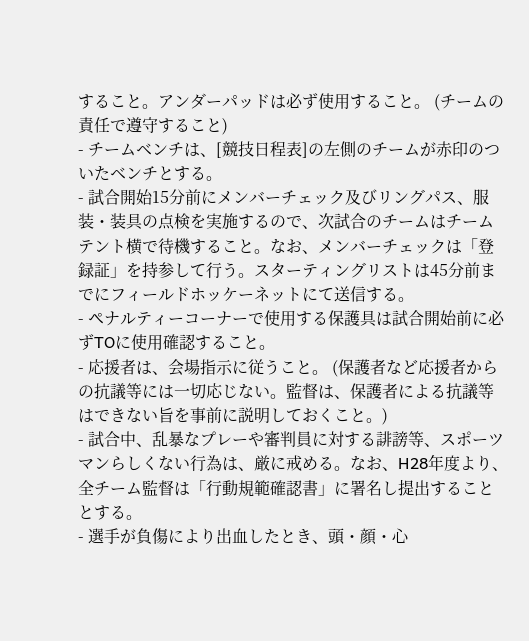すること。アンダーパッドは必ず使用すること。 (チームの責任で遵守すること)
- チームベンチは、[競技日程表]の左側のチームが赤印のついたベンチとする。
- 試合開始15分前にメンバーチェック及びリングパス、服装・装具の点検を実施するので、次試合のチームはチームテント横で待機すること。なお、メンバーチェックは「登録証」を持参して行う。スターティングリストは45分前までにフィールドホッケーネットにて送信する。
- ペナルティーコーナーで使用する保護具は試合開始前に必ずTOに使用確認すること。
- 応援者は、会場指示に従うこと。 (保護者など応援者からの抗議等には一切応じない。監督は、保護者による抗議等はできない旨を事前に説明しておくこと。)
- 試合中、乱暴なプレーや審判員に対する誹謗等、スポーツマンらしくない行為は、厳に戒める。なお、H28年度より、全チーム監督は「行動規範確認書」に署名し提出することとする。
- 選手が負傷により出血したとき、頭・顔・心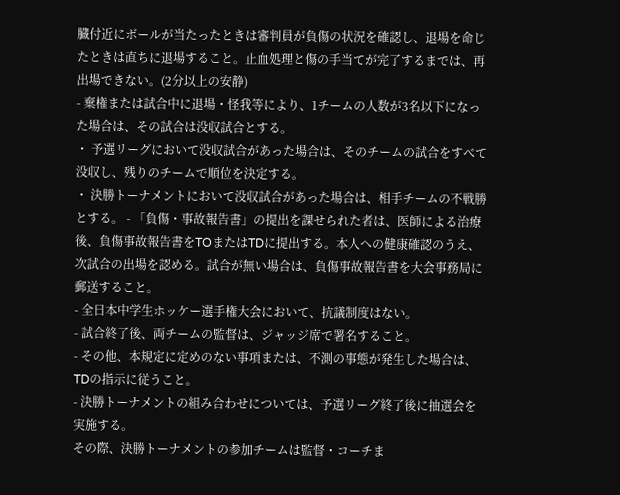臓付近にボールが当たったときは審判員が負傷の状況を確認し、退場を命じたときは直ちに退場すること。止血処理と傷の手当てが完了するまでは、再出場できない。(2分以上の安静)
- 棄権または試合中に退場・怪我等により、1チームの人数が3名以下になった場合は、その試合は没収試合とする。
・ 予選リーグにおいて没収試合があった場合は、そのチームの試合をすべて没収し、残りのチームで順位を決定する。
・ 決勝トーナメントにおいて没収試合があった場合は、相手チームの不戦勝とする。 - 「負傷・事故報告書」の提出を課せられた者は、医師による治療後、負傷事故報告書をTOまたはTDに提出する。本人への健康確認のうえ、次試合の出場を認める。試合が無い場合は、負傷事故報告書を大会事務局に郵送すること。
- 全日本中学生ホッケー選手権大会において、抗議制度はない。
- 試合終了後、両チームの監督は、ジャッジ席で署名すること。
- その他、本規定に定めのない事項または、不測の事態が発生した場合は、TDの指示に従うこと。
- 決勝トーナメントの組み合わせについては、予選リーグ終了後に抽選会を実施する。
その際、決勝トーナメントの参加チームは監督・コーチま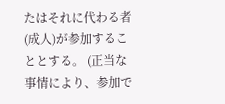たはそれに代わる者(成人)が参加することとする。 (正当な事情により、参加で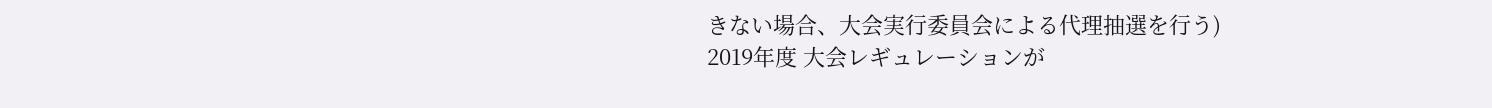きない場合、大会実行委員会による代理抽選を行う)
2019年度 大会レギュレーションが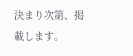決まり次第、掲載します。